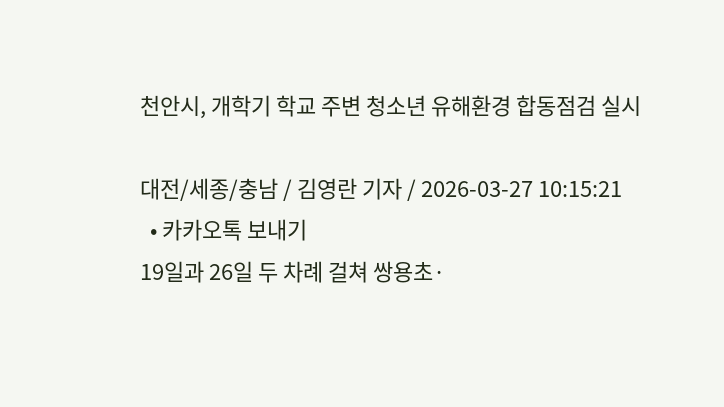천안시, 개학기 학교 주변 청소년 유해환경 합동점검 실시

대전/세종/충남 / 김영란 기자 / 2026-03-27 10:15:21
  • 카카오톡 보내기
19일과 26일 두 차례 걸쳐 쌍용초·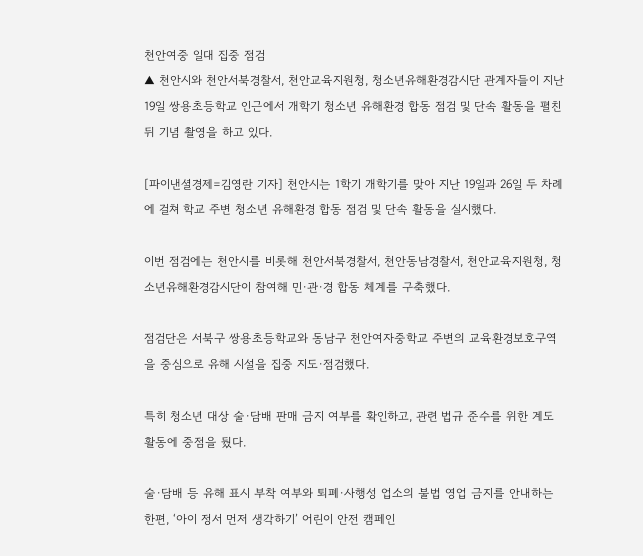천안여중 일대 집중 점검
▲ 천안시와 천안서북경찰서, 천안교육지원청, 청소년유해환경감시단 관계자들이 지난 19일 쌍용초등학교 인근에서 개학기 청소년 유해환경 합동 점검 및 단속 활동을 펼친 뒤 기념 촬영을 하고 있다.

[파이낸셜경제=김영란 기자] 천안시는 1학기 개학기를 맞아 지난 19일과 26일 두 차례에 걸쳐 학교 주변 청소년 유해환경 합동 점검 및 단속 활동을 실시했다.

이번 점검에는 천안시를 비롯해 천안서북경찰서, 천안동남경찰서, 천안교육지원청, 청소년유해환경감시단이 참여해 민·관·경 합동 체계를 구축했다.

점검단은 서북구 쌍용초등학교와 동남구 천안여자중학교 주변의 교육환경보호구역을 중심으로 유해 시설을 집중 지도·점검했다.

특히 청소년 대상 술·담배 판매 금지 여부를 확인하고, 관련 법규 준수를 위한 계도 활동에 중점을 뒀다.

술·담배 등 유해 표시 부착 여부와 퇴폐·사행성 업소의 불법 영업 금지를 안내하는 한편, ‘아이 정서 먼저 생각하기’ 어린이 안전 캠페인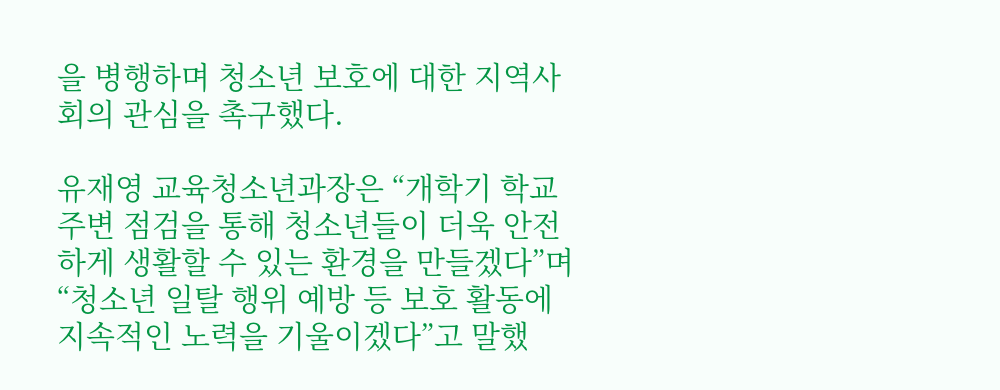을 병행하며 청소년 보호에 대한 지역사회의 관심을 촉구했다.

유재영 교육청소년과장은 “개학기 학교 주변 점검을 통해 청소년들이 더욱 안전하게 생활할 수 있는 환경을 만들겠다”며 “청소년 일탈 행위 예방 등 보호 활동에 지속적인 노력을 기울이겠다”고 말했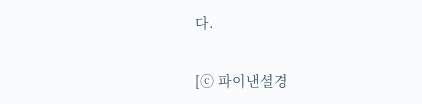다.

[ⓒ 파이낸셜경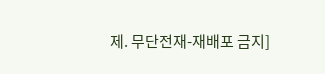제. 무단전재-재배포 금지]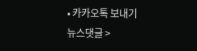• 카카오톡 보내기
뉴스댓글 >